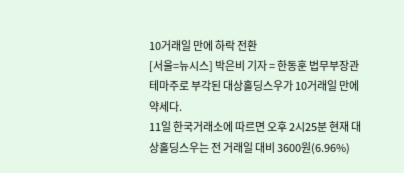10거래일 만에 하락 전환
[서울=뉴시스] 박은비 기자 = 한동훈 법무부장관 테마주로 부각된 대상홀딩스우가 10거래일 만에 약세다.
11일 한국거래소에 따르면 오후 2시25분 현재 대상홀딩스우는 전 거래일 대비 3600원(6.96%)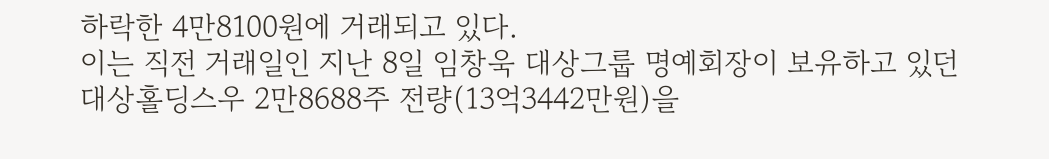하락한 4만8100원에 거래되고 있다.
이는 직전 거래일인 지난 8일 임창욱 대상그룹 명예회장이 보유하고 있던 대상홀딩스우 2만8688주 전량(13억3442만원)을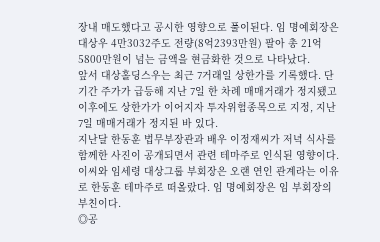장내 매도했다고 공시한 영향으로 풀이된다. 임 명예회장은 대상우 4만3032주도 전량(8억2393만원) 팔아 총 21억5800만원이 넘는 금액을 현금화한 것으로 나타났다.
앞서 대상홀딩스우는 최근 7거래일 상한가를 기록했다. 단기간 주가가 급등해 지난 7일 한 차례 매매거래가 정지됐고 이후에도 상한가가 이어지자 투자위험종목으로 지정, 지난 7일 매매거래가 정지된 바 있다.
지난달 한동훈 법무부장관과 배우 이정재씨가 저녁 식사를 함께한 사진이 공개되면서 관련 테마주로 인식된 영향이다. 이씨와 임세령 대상그룹 부회장은 오랜 연인 관계라는 이유로 한동훈 테마주로 떠올랐다. 임 명예회장은 임 부회장의 부친이다.
◎공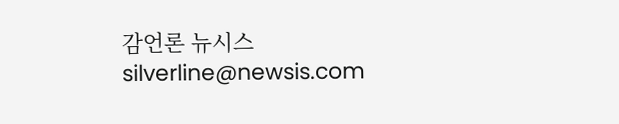감언론 뉴시스 silverline@newsis.com